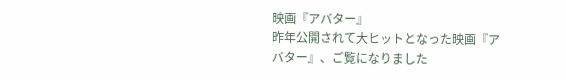映画『アバター』
昨年公開されて大ヒットとなった映画『アバター』、ご覧になりました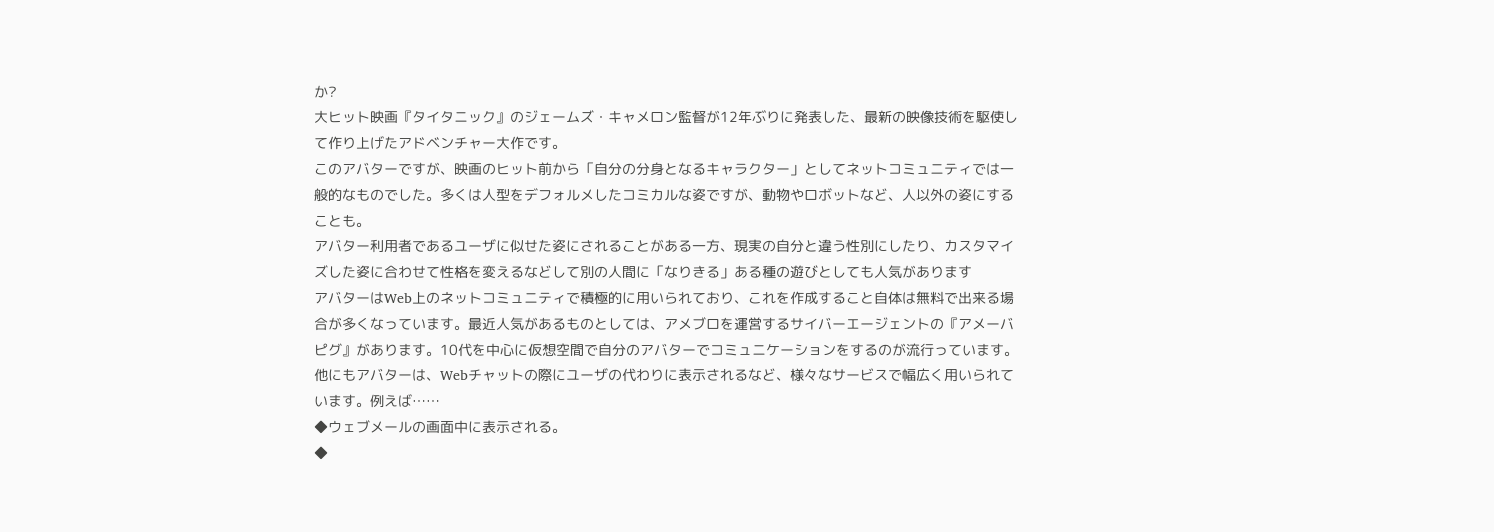か?
大ヒット映画『タイタニック』のジェームズ・キャメロン監督が12年ぶりに発表した、最新の映像技術を駆使して作り上げたアドベンチャー大作です。
このアバターですが、映画のヒット前から「自分の分身となるキャラクター」としてネットコミュニティでは一般的なものでした。多くは人型をデフォルメしたコミカルな姿ですが、動物やロボットなど、人以外の姿にすることも。
アバター利用者であるユーザに似せた姿にされることがある一方、現実の自分と違う性別にしたり、カスタマイズした姿に合わせて性格を変えるなどして別の人間に「なりきる」ある種の遊びとしても人気があります
アバターはWeb上のネットコミュニティで積極的に用いられており、これを作成すること自体は無料で出来る場合が多くなっています。最近人気があるものとしては、アメブロを運営するサイバーエージェントの『アメーバピグ』があります。10代を中心に仮想空間で自分のアバターでコミュニケーションをするのが流行っています。
他にもアバターは、Webチャットの際にユーザの代わりに表示されるなど、様々なサービスで幅広く用いられています。例えば……
◆ウェブメールの画面中に表示される。
◆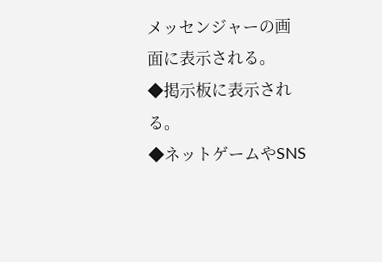メッセンジャーの画面に表示される。
◆掲示板に表示される。
◆ネットゲームやSNS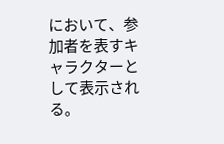において、参加者を表すキャラクターとして表示される。